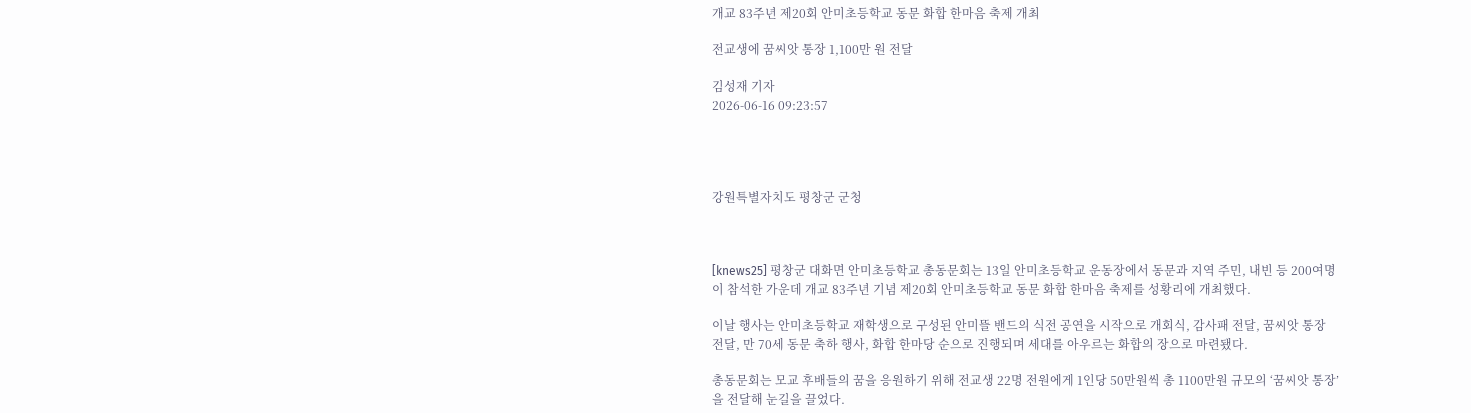개교 83주년 제20회 안미초등학교 동문 화합 한마음 축제 개최

전교생에 꿈씨앗 통장 1,100만 원 전달

김성재 기자
2026-06-16 09:23:57




강원특별자치도 평창군 군청



[knews25] 평창군 대화면 안미초등학교 총동문회는 13일 안미초등학교 운동장에서 동문과 지역 주민, 내빈 등 200여명이 참석한 가운데 개교 83주년 기념 제20회 안미초등학교 동문 화합 한마음 축제를 성황리에 개최했다.

이날 행사는 안미초등학교 재학생으로 구성된 안미뜰 밴드의 식전 공연을 시작으로 개회식, 감사패 전달, 꿈씨앗 통장 전달, 만 70세 동문 축하 행사, 화합 한마당 순으로 진행되며 세대를 아우르는 화합의 장으로 마련됐다.

총동문회는 모교 후배들의 꿈을 응원하기 위해 전교생 22명 전원에게 1인당 50만원씩 총 1100만원 규모의 ‘꿈씨앗 통장’을 전달해 눈길을 끌었다.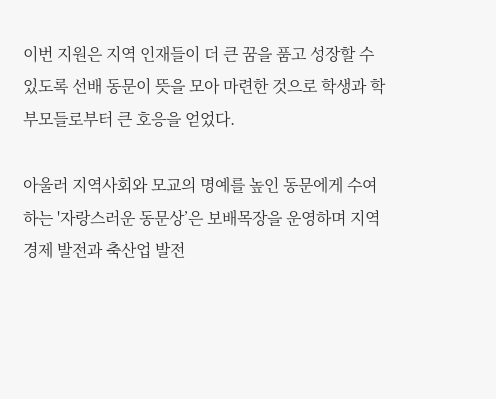이번 지원은 지역 인재들이 더 큰 꿈을 품고 성장할 수 있도록 선배 동문이 뜻을 모아 마련한 것으로 학생과 학부모들로부터 큰 호응을 얻었다.

아울러 지역사회와 모교의 명예를 높인 동문에게 수여하는 '자랑스러운 동문상’은 보배목장을 운영하며 지역경제 발전과 축산업 발전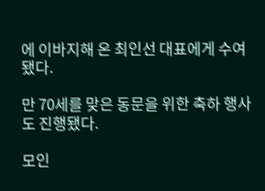에 이바지해 온 최인선 대표에게 수여됐다.

만 70세를 맞은 동문을 위한 축하 행사도 진행됐다.

모인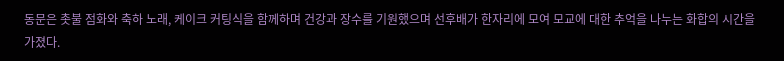동문은 촛불 점화와 축하 노래, 케이크 커팅식을 함께하며 건강과 장수를 기원했으며 선후배가 한자리에 모여 모교에 대한 추억을 나누는 화합의 시간을 가졌다.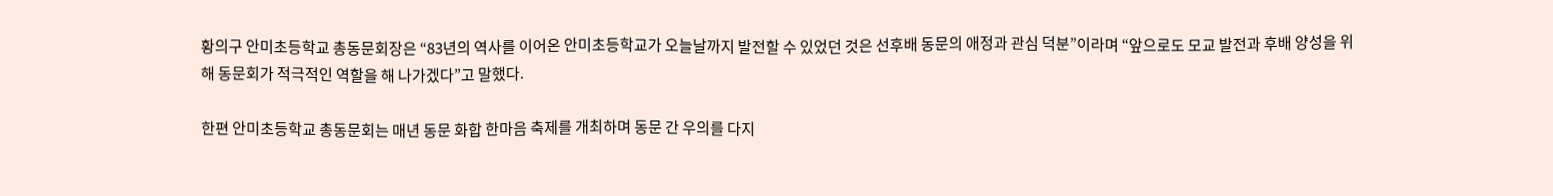황의구 안미초등학교 총동문회장은 “83년의 역사를 이어온 안미초등학교가 오늘날까지 발전할 수 있었던 것은 선후배 동문의 애정과 관심 덕분”이라며 “앞으로도 모교 발전과 후배 양성을 위해 동문회가 적극적인 역할을 해 나가겠다”고 말했다.

한편 안미초등학교 총동문회는 매년 동문 화합 한마음 축제를 개최하며 동문 간 우의를 다지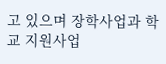고 있으며 장학사업과 학교 지원사업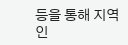등을 통해 지역 인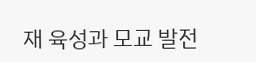재 육성과 모교 발전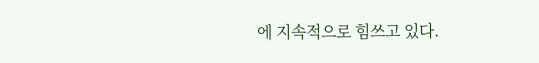에 지속적으로 힘쓰고 있다.